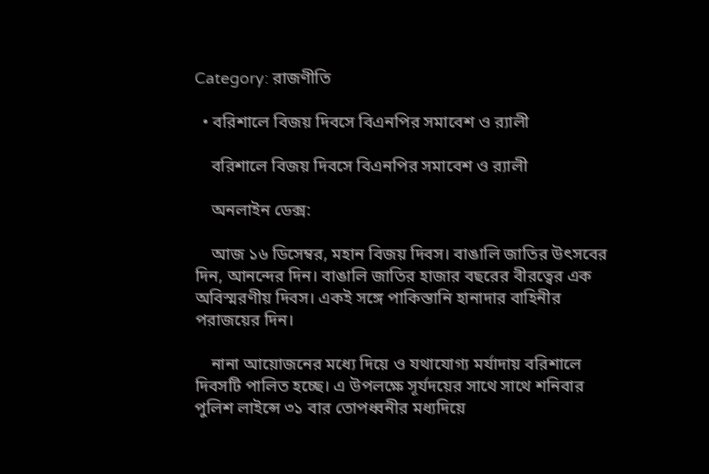Category: রাজণীতি

  • বরিশালে বিজয় দিবসে বিএনপির সমাবেশ ও র‌্যালী

    বরিশালে বিজয় দিবসে বিএনপির সমাবেশ ও র‌্যালী

    অনলাইন ডেক্স:

    আজ ১৬ ডিসেম্বর, মহান বিজয় দিবস। বাঙালি জাতির উৎসবের দিন, আনন্দের দিন। বাঙালি জাতির হাজার বছরের বীরত্বের এক অবিস্মরণীয় দিবস। একই সঙ্গে পাকিস্তানি হানাদার বাহিনীর পরাজয়ের দিন।

    নানা আয়োজনের মধ্যে দিয়ে ও যথাযোগ্য মর্যাদায় বরিশালে দিবসটি পালিত হচ্ছে। এ উপলক্ষে সূর্যদয়ের সাথে সাথে শনিবার পুলিশ লাইন্সে ৩১ বার তোপধ্বনীর মধ্যদিয়ে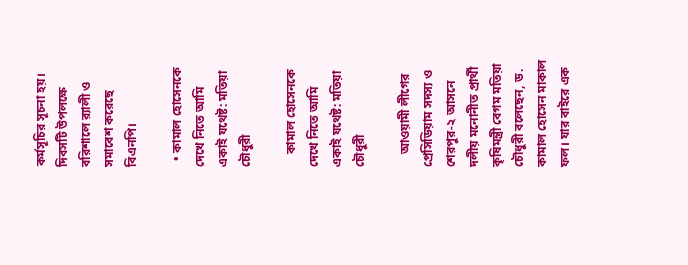কর্মসূচির সূচনা হয়। দিবসটি উপলক্ষে বরিশালে র‌্যালী ও সমাবেশ করেছে বিএনপি।

  • কামাল হোসেনকে দেখে নিতে আমি একাই যথেষ্ট: মতিয়া চৌধুরী

    কামাল হোসেনকে দেখে নিতে আমি একাই যথেষ্ট: মতিয়া চৌধুরী

    আওয়ামী লীগের প্রেসিডিয়াম সদস্য ও শেরপুর-২ আসনে দলীয় মনোনীত প্রার্থী কৃষিমন্ত্রী বেগম মতিয়া চৌধুরী বলেছেন, ড. কামাল হোসেন মাকাল ফল। যার বাইরে এক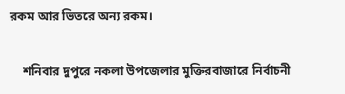রকম আর ভিতরে অন্য রকম।

    শনিবার দুপুরে নকলা উপজেলার মুক্তিরবাজারে নির্বাচনী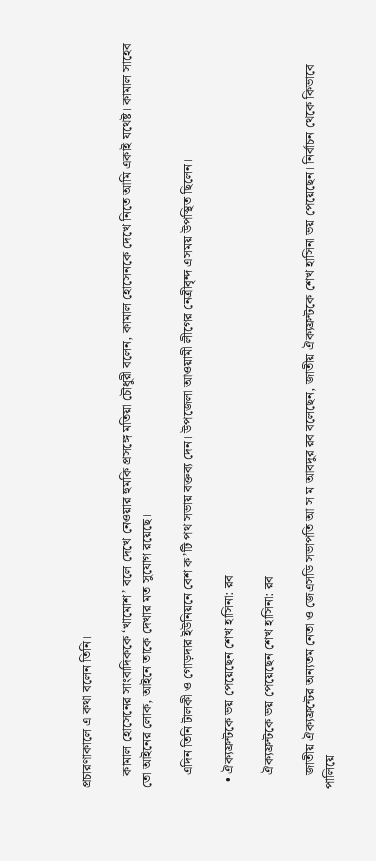প্রচারণাকালে এ কথা বলেন তিনি।

    কামাল হোসেনের সাংবাদিককে ‘খামোশ’ বলে দেখে নেওয়ার হুমকি প্রসঙ্গে মতিয়া চৌধুরী বলেন, কামাল হোসেনকে দেখে নিতে আমি একাই যথেষ্ট। কামাল সাহেব তো আইনের লোক, আইনে তাকে দেখার মত সুযোগ রয়েছে।

    এদিন তিনি টালকী ও গোড়দার ইউনিয়নে বেশ ক’টি পথ সভায় বক্তব্য দেন। উপজেলা আওয়ামী লীগের নেত্রীবৃন্দ এসময় উপস্থিত ছিলেন।

  • ঐক্যফ্রন্টকে ভয় পেয়েছেন শেখ হাসিনা: রব

    ঐক্যফ্রন্টকে ভয় পেয়েছেন শেখ হাসিনা: রব

    জাতীয় ঐক্যফ্রন্টের অন্যতম নেতা ও জেএসডি সভাপতি আ স ম আবদুর রব বলেছেন, জাতীয় ঐক্যফ্রন্টকে শেখ হাসিনা ভয় পেয়েছেন। নির্বাচন থেকে কিভাবে পালিয়ে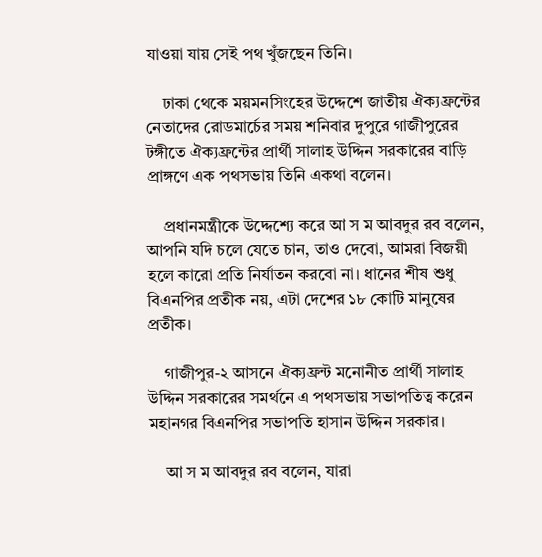যাওয়া যায় সেই পথ খুঁজছেন তিনি।

    ঢাকা থেকে ময়মনসিংহের উদ্দেশে জাতীয় ঐক্যফ্রন্টের নেতাদের রোডমার্চের সময় শনিবার দুপুরে গাজীপুরের টঙ্গীতে ঐক্যফ্রন্টের প্রার্থী সালাহ উদ্দিন সরকারের বাড়ি প্রাঙ্গণে এক পথসভায় তিনি একথা বলেন।

    প্রধানমন্ত্রীকে উদ্দেশ্যে করে আ স ম আবদুর রব বলেন, আপনি যদি চলে যেতে চান, তাও দেবো, আমরা বিজয়ী হলে কারো প্রতি নির্যাতন করবো না। ধানের শীষ শুধু বিএনপির প্রতীক নয়, এটা দেশের ১৮ কোটি মানুষের প্রতীক।

    গাজীপুর-২ আসনে ঐক্যফ্রন্ট মনোনীত প্রার্থী সালাহ উদ্দিন সরকারের সমর্থনে এ পথসভায় সভাপতিত্ব করেন মহানগর বিএনপির সভাপতি হাসান উদ্দিন সরকার।

    আ স ম আবদুর রব বলেন, যারা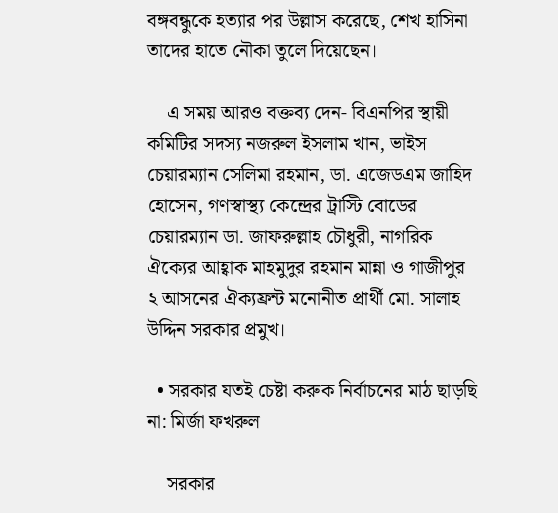বঙ্গবন্ধুকে হত্যার পর উল্লাস করেছে, শেখ হাসিনা তাদের হাতে নৌকা তুলে দিয়েছেন।

    এ সময় আরও বক্তব্য দেন- বিএনপির স্থায়ী কমিটির সদস্য নজরুল ইসলাম খান, ভাইস চেয়ারম্যান সেলিমা রহমান, ডা. এজেডএম জাহিদ হোসেন, গণস্বাস্থ্য কেন্দ্রের ট্রাস্টি বোডের চেয়ারম্যান ডা. জাফরুল্লাহ চৌধুরী, নাগরিক ঐক্যের আহ্বাক মাহমুদুর রহমান মান্না ও গাজীপুর ২ আসনের ঐক্যফ্রন্ট মনোনীত প্রার্থী মো. সালাহ উদ্দিন সরকার প্রমুখ।

  • সরকার যতই চেষ্টা করুক নির্বাচনের মাঠ ছাড়ছি না: মির্জা ফখরুল

    সরকার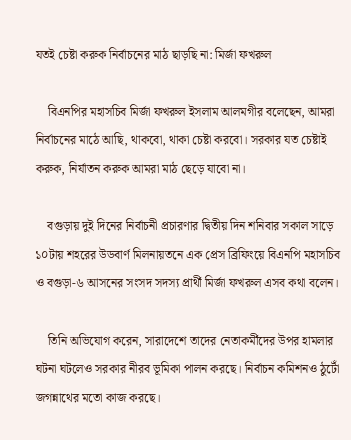যতই চেষ্টা করুক নির্বাচনের মাঠ ছাড়ছি না: মির্জা ফখরুল

    বিএনপির মহাসচিব মির্জা ফখরুল ইসলাম আলমগীর বলেছেন, আমরা নির্বাচনের মাঠে আছি, থাকবো, থাকা চেষ্টা করবো। সরকার যত চেষ্টাই করুক, নির্যাতন করুক আমরা মাঠ ছেড়ে যাবো না।

    বগুড়ায় দুই দিনের নির্বাচনী প্রচারণার দ্বিতীয় দিন শনিবার সকাল সাড়ে ১০টায় শহরের উডবার্ণ মিলনায়তনে এক প্রেস ব্রিফিংয়ে বিএনপি মহাসচিব ও বগুড়া-৬ আসনের সংসদ সদস্য প্রার্থী মির্জা ফখরুল এসব কথা বলেন।

    তিনি অভিযোগ করেন, সারাদেশে তাদের নেতাকর্মীদের উপর হামলার ঘটনা ঘটলেও সরকার নীরব ভূমিকা পালন করছে। নির্বাচন কমিশনও ঠুটোঁ জগন্নাথের মতো কাজ করছে।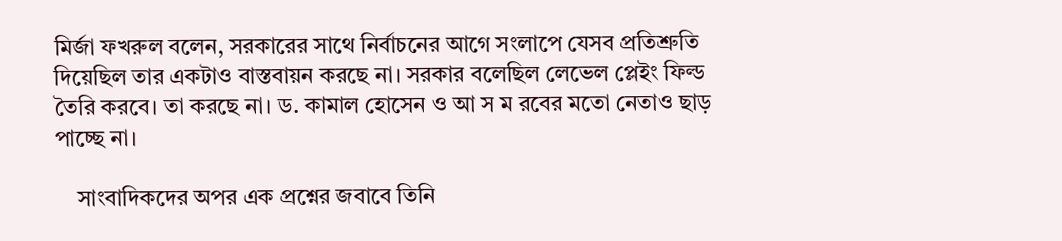মির্জা ফখরুল বলেন, সরকারের সাথে নির্বাচনের আগে সংলাপে যেসব প্রতিশ্রুতি দিয়েছিল তার একটাও বাস্তবায়ন করছে না। সরকার বলেছিল লেভেল প্লেইং ফিল্ড তৈরি করবে। তা করছে না। ড. কামাল হোসেন ও আ স ম রবের মতো নেতাও ছাড় পাচ্ছে না।

    সাংবাদিকদের অপর এক প্রশ্নের জবাবে তিনি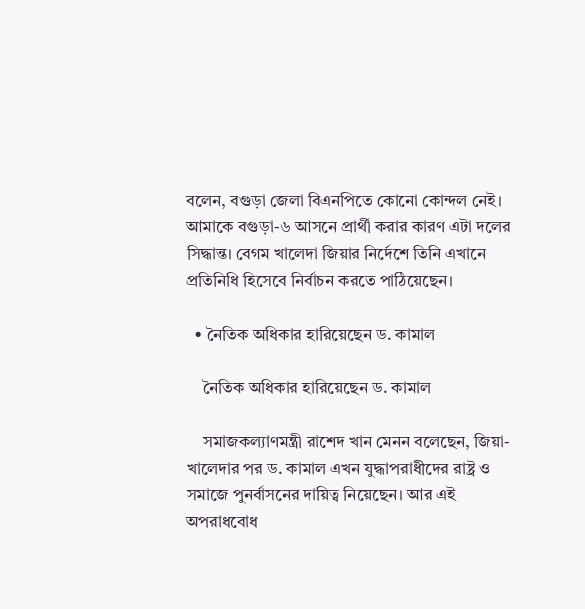বলেন, বগুড়া জেলা বিএনপিতে কোনো কোন্দল নেই। আমাকে বগুড়া-৬ আসনে প্রার্থী করার কারণ এটা দলের সিদ্ধান্ত। বেগম খালেদা জিয়ার নির্দেশে তিনি এখানে প্রতিনিধি হিসেবে নির্বাচন করতে পাঠিয়েছেন।

  • নৈতিক অধিকার হারিয়েছেন ড. কামাল

    নৈতিক অধিকার হারিয়েছেন ড. কামাল

    সমাজকল্যাণমন্ত্রী রাশেদ খান মেনন বলেছেন, জিয়া-খালেদার পর ড. কামাল এখন যুদ্ধাপরাধীদের রাষ্ট্র ও সমাজে পুনর্বাসনের দায়িত্ব নিয়েছেন। আর এই অপরাধবোধ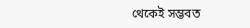থেকেই সম্ভবত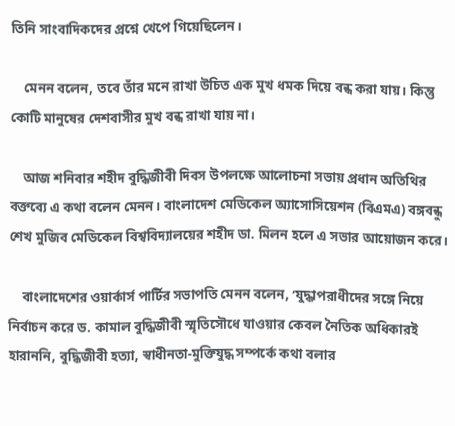তিনি সাংবাদিকদের প্রশ্নে খেপে গিয়েছিলেন।

    মেনন বলেন, তবে তাঁর মনে রাখা উচিত এক মুখ ধমক দিয়ে বন্ধ করা যায়। কিন্তু কোটি মানুষের দেশবাসীর মুখ বন্ধ রাখা যায় না।

    আজ শনিবার শহীদ বুদ্ধিজীবী দিবস উপলক্ষে আলোচনা সভায় প্রধান অতিথির বক্তব্যে এ কথা বলেন মেনন। বাংলাদেশ মেডিকেল অ্যাসোসিয়েশন (বিএমএ) বঙ্গবন্ধু শেখ মুজিব মেডিকেল বিশ্ববিদ্যালয়ের শহীদ ডা. মিলন হলে এ সভার আয়োজন করে।

    বাংলাদেশের ওয়ার্কার্স পার্টির সভাপতি মেনন বলেন, ‘যুদ্ধাপরাধীদের সঙ্গে নিয়ে নির্বাচন করে ড. কামাল বুদ্ধিজীবী স্মৃতিসৌধে যাওয়ার কেবল নৈতিক অধিকারই হারাননি, বুদ্ধিজীবী হত্যা, স্বাধীনতা-মুক্তিযুদ্ধ সম্পর্কে কথা বলার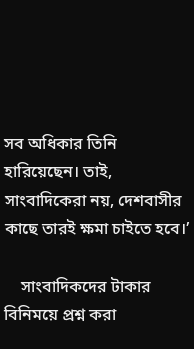সব অধিকার তিনি হারিয়েছেন। তাই, সাংবাদিকেরা নয়, দেশবাসীর কাছে তারই ক্ষমা চাইতে হবে।’

    সাংবাদিকদের টাকার বিনিময়ে প্রশ্ন করা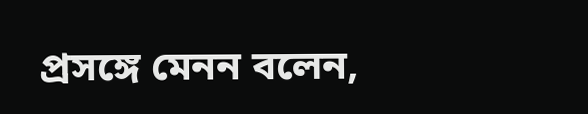প্রসঙ্গে মেনন বলেন,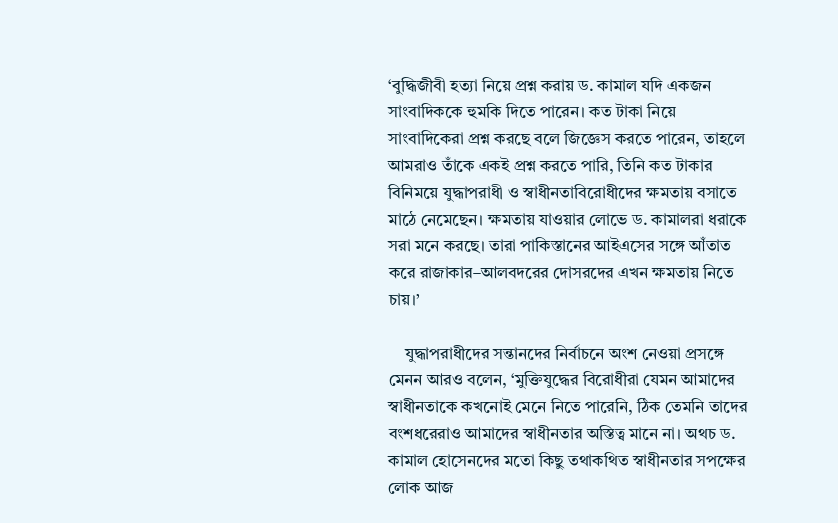‘বুদ্ধিজীবী হত্যা নিয়ে প্রশ্ন করায় ড. কামাল যদি একজন সাংবাদিককে হুমকি দিতে পারেন। কত টাকা নিয়ে সাংবাদিকেরা প্রশ্ন করছে বলে জিজ্ঞেস করতে পারেন, তাহলে আমরাও তাঁকে একই প্রশ্ন করতে পারি, তিনি কত টাকার বিনিময়ে যুদ্ধাপরাধী ও স্বাধীনতাবিরোধীদের ক্ষমতায় বসাতে মাঠে নেমেছেন। ক্ষমতায় যাওয়ার লোভে ড. কামালরা ধরাকে সরা মনে করছে। তারা পাকিস্তানের আইএসের সঙ্গে আঁতাত করে রাজাকার–আলবদরের দোসরদের এখন ক্ষমতায় নিতে চায়।’

    যুদ্ধাপরাধীদের সন্তানদের নির্বাচনে অংশ নেওয়া প্রসঙ্গে মেনন আরও বলেন, ‘মুক্তিযুদ্ধের বিরোধীরা যেমন আমাদের স্বাধীনতাকে কখনোই মেনে নিতে পারেনি, ঠিক তেমনি তাদের বংশধরেরাও আমাদের স্বাধীনতার অস্তিত্ব মানে না। অথচ ড. কামাল হোসেনদের মতো কিছু তথাকথিত স্বাধীনতার সপক্ষের লোক আজ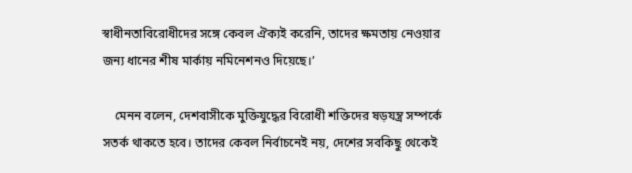স্বাধীনতাবিরোধীদের সঙ্গে কেবল ঐক্যই করেনি, তাদের ক্ষমতায় নেওয়ার জন্য ধানের শীষ মার্কায় নমিনেশনও দিয়েছে।’

    মেনন বলেন, দেশবাসীকে মুক্তিযুদ্ধের বিরোধী শক্তিদের ষড়যন্ত্র সম্পর্কে সতর্ক থাকতে হবে। তাদের কেবল নির্বাচনেই নয়, দেশের সবকিছু থেকেই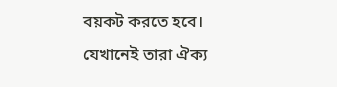বয়কট করতে হবে। যেখানেই তারা ঐক্য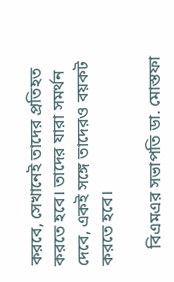করবে, সেখানেই তাদের প্রতিহত করতে হবে। তাদের যারা সমর্থন দেবে, একই সঙ্গে তাদেরও বয়কট করতে হবে।

    বিএমএর সভাপতি ডা. মোস্তফা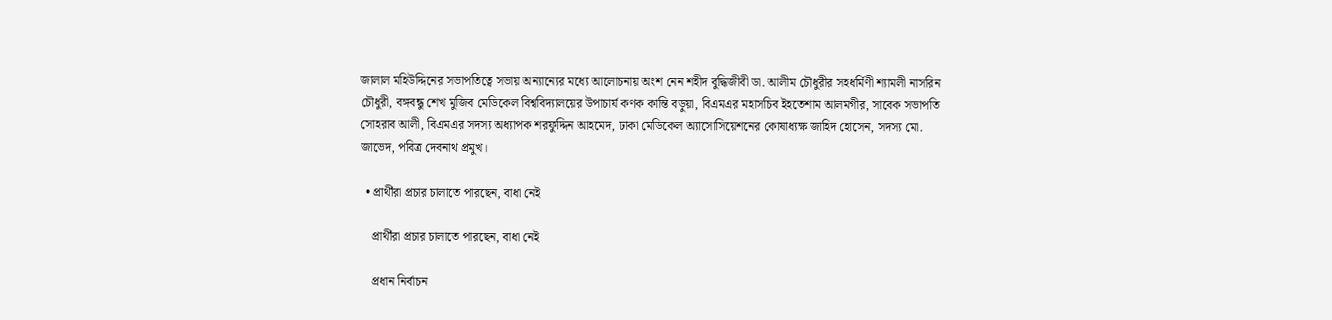জালাল মহিউদ্দিনের সভাপতিত্বে সভায় অন্যান্যের মধ্যে আলোচনায় অংশ নেন শহীদ বুদ্ধিজীবী ডা. আলীম চৌধুরীর সহধর্মিণী শ্যামলী নাসরিন চৌধুরী, বঙ্গবন্ধু শেখ মুজিব মেডিকেল বিশ্ববিদ্যালয়ের উপাচার্য কণক কান্তি বড়ুয়া, বিএমএর মহাসচিব ইহতেশাম আলমগীর, সাবেক সভাপতি সোহরাব আলী, বিএমএর সদস্য অধ্যাপক শরফুদ্দিন আহমেদ, ঢাকা মেডিকেল অ্যাসোসিয়েশনের কোষাধ্যক্ষ জাহিদ হোসেন, সদস্য মো. জাভেদ, পবিত্র দেবনাথ প্রমুখ।

  • প্রার্থীরা প্রচার চালাতে পারছেন, বাধা নেই

    প্রার্থীরা প্রচার চালাতে পারছেন, বাধা নেই

    প্রধান নির্বাচন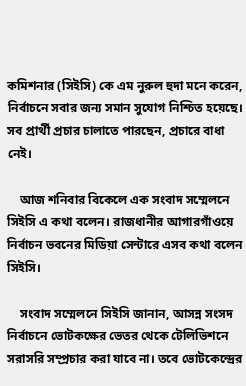কমিশনার (সিইসি) কে এম নুরুল হুদা মনে করেন, নির্বাচনে সবার জন্য সমান সুযোগ নিশ্চিত হয়েছে। সব প্রার্থী প্রচার চালাতে পারছেন, প্রচারে বাধা নেই।

    আজ শনিবার বিকেলে এক সংবাদ সম্মেলনে সিইসি এ কথা বলেন। রাজধানীর আগারগাঁওয়ে নির্বাচন ভবনের মিডিয়া সেন্টারে এসব কথা বলেন সিইসি।

    সংবাদ সম্মেলনে সিইসি জানান, আসন্ন সংসদ নির্বাচনে ভোটকক্ষের ভেতর থেকে টেলিভিশনে সরাসরি সম্প্রচার করা যাবে না। তবে ভোটকেন্দ্রের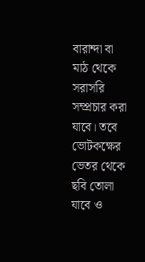বারান্দা বা মাঠ থেকে সরাসরি সম্প্রচার করা যাবে। তবে ভোটকক্ষের ভেতর থেকে ছবি তোলা যাবে ও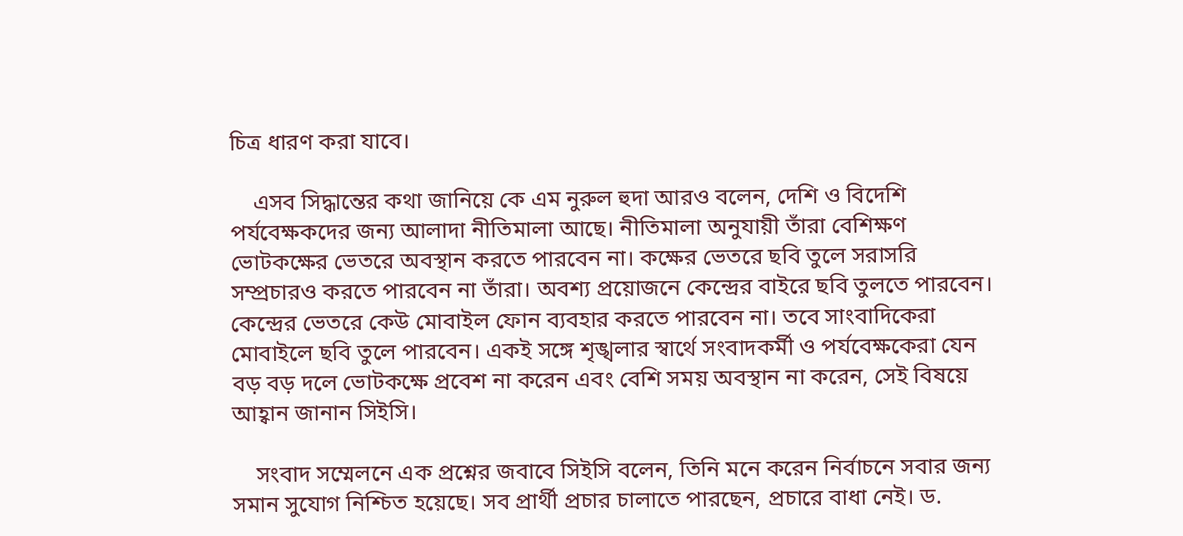চিত্র ধারণ করা যাবে।

    এসব সিদ্ধান্তের কথা জানিয়ে কে এম নুরুল হুদা আরও বলেন, দেশি ও বিদেশি পর্যবেক্ষকদের জন্য আলাদা নীতিমালা আছে। নীতিমালা অনুযায়ী তাঁরা বেশিক্ষণ ভোটকক্ষের ভেতরে অবস্থান করতে পারবেন না। কক্ষের ভেতরে ছবি তুলে সরাসরি সম্প্রচারও করতে পারবেন না তাঁরা। অবশ্য প্রয়োজনে কেন্দ্রের বাইরে ছবি তুলতে পারবেন। কেন্দ্রের ভেতরে কেউ মোবাইল ফোন ব্যবহার করতে পারবেন না। তবে সাংবাদিকেরা মোবাইলে ছবি তুলে পারবেন। একই সঙ্গে শৃঙ্খলার স্বার্থে সংবাদকর্মী ও পর্যবেক্ষকেরা যেন বড় বড় দলে ভোটকক্ষে প্রবেশ না করেন এবং বেশি সময় অবস্থান না করেন, সেই বিষয়ে আহ্বান জানান সিইসি।

    সংবাদ সম্মেলনে এক প্রশ্নের জবাবে সিইসি বলেন, তিনি মনে করেন নির্বাচনে সবার জন্য সমান সুযোগ নিশ্চিত হয়েছে। সব প্রার্থী প্রচার চালাতে পারছেন, প্রচারে বাধা নেই। ড.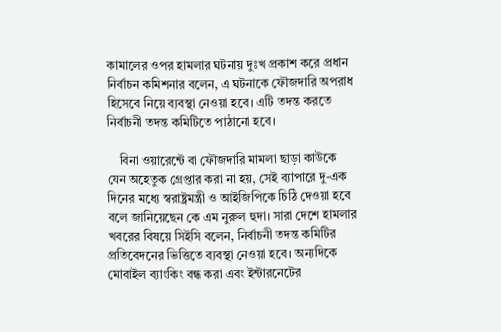কামালের ওপর হামলার ঘটনায় দুঃখ প্রকাশ করে প্রধান নির্বাচন কমিশনার বলেন, এ ঘটনাকে ফৌজদারি অপরাধ হিসেবে নিয়ে ব্যবস্থা নেওয়া হবে। এটি তদন্ত করতে নির্বাচনী তদন্ত কমিটিতে পাঠানো হবে।

    বিনা ওয়ারেন্টে বা ফৌজদারি মামলা ছাড়া কাউকে যেন অহেতুক গ্রেপ্তার করা না হয়, সেই ব্যাপারে দু-এক দিনের মধ্যে স্বরাষ্ট্রমন্ত্রী ও আইজিপিকে চিঠি দেওয়া হবে বলে জানিয়েছেন কে এম নুরুল হুদা। সারা দেশে হামলার খবরের বিষয়ে সিইসি বলেন, নির্বাচনী তদন্ত কমিটির প্রতিবেদনের ভিত্তিতে ব্যবস্থা নেওয়া হবে। অন্যদিকে মোবাইল ব্যাংকিং বন্ধ করা এবং ইন্টারনেটের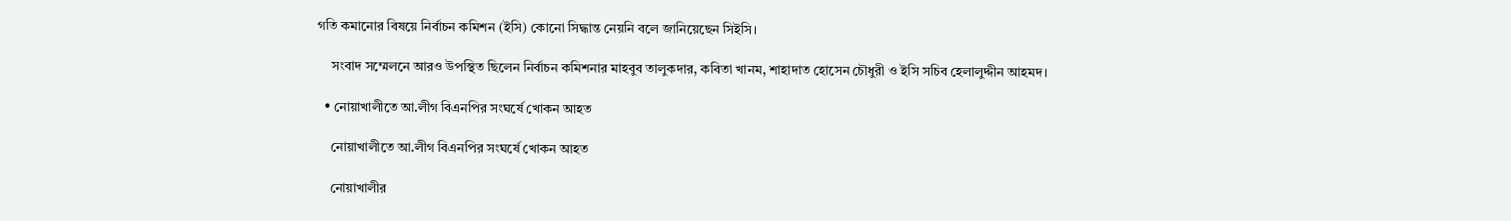গতি কমানোর বিষয়ে নির্বাচন কমিশন (ইসি) কোনো সিদ্ধান্ত নেয়নি বলে জানিয়েছেন সিইসি।

    সংবাদ সম্মেলনে আরও উপস্থিত ছিলেন নির্বাচন কমিশনার মাহবুব তালুকদার, কবিতা খানম, শাহাদাত হোসেন চৌধুরী ও ইসি সচিব হেলালুদ্দীন আহমদ।

  • নোয়াখালীতে আ.লীগ বিএনপির সংঘর্ষে খোকন আহত

    নোয়াখালীতে আ.লীগ বিএনপির সংঘর্ষে খোকন আহত

    নোয়াখালীর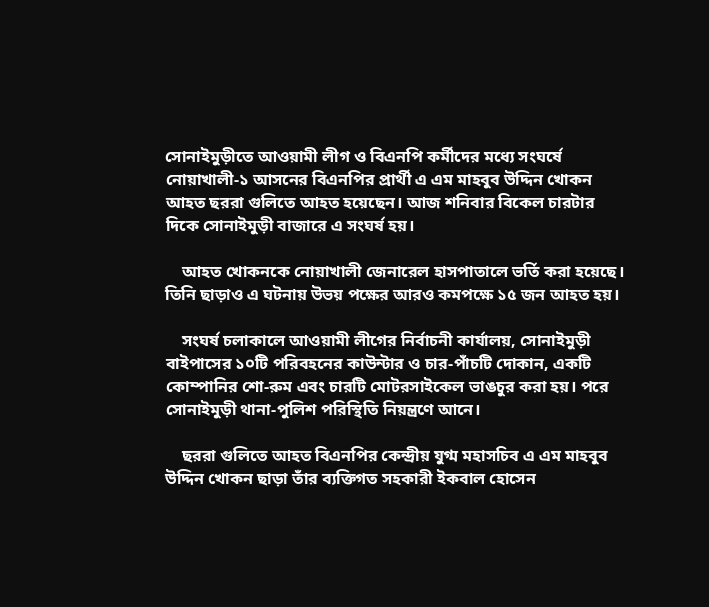সোনাইমুড়ীতে আওয়ামী লীগ ও বিএনপি কর্মীদের মধ্যে সংঘর্ষে নোয়াখালী-১ আসনের বিএনপির প্রার্থী এ এম মাহবুব উদ্দিন খোকন আহত ছররা গুলিতে আহত হয়েছেন। আজ শনিবার বিকেল চারটার দিকে সোনাইমুড়ী বাজারে এ সংঘর্ষ হয়।

    আহত খোকনকে নোয়াখালী জেনারেল হাসপাতালে ভর্তি করা হয়েছে। তিনি ছাড়াও এ ঘটনায় উভয় পক্ষের আরও কমপক্ষে ১৫ জন আহত হয়।

    সংঘর্ষ চলাকালে আওয়ামী লীগের নির্বাচনী কার্যালয়, সোনাইমুড়ী বাইপাসের ১০টি পরিবহনের কাউন্টার ও চার-পাঁচটি দোকান, একটি কোম্পানির শো-রুম এবং চারটি মোটরসাইকেল ভাঙচুর করা হয়। পরে সোনাইমুড়ী থানা-পুলিশ পরিস্থিতি নিয়ন্ত্রণে আনে।

    ছররা গুলিতে আহত বিএনপির কেন্দ্রীয় যুগ্ম মহাসচিব এ এম মাহবুব উদ্দিন খোকন ছাড়া তাঁর ব্যক্তিগত সহকারী ইকবাল হোসেন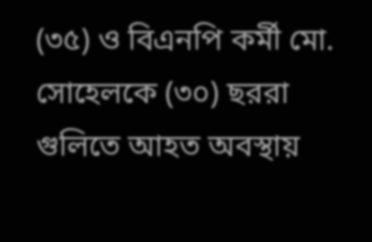(৩৫) ও বিএনপি কর্মী মো. সোহেলকে (৩০) ছররা গুলিতে আহত অবস্থায়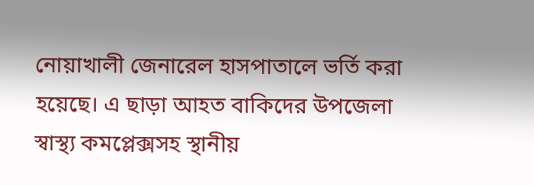নোয়াখালী জেনারেল হাসপাতালে ভর্তি করা হয়েছে। এ ছাড়া আহত বাকিদের উপজেলা স্বাস্থ্য কমপ্লেক্সসহ স্থানীয়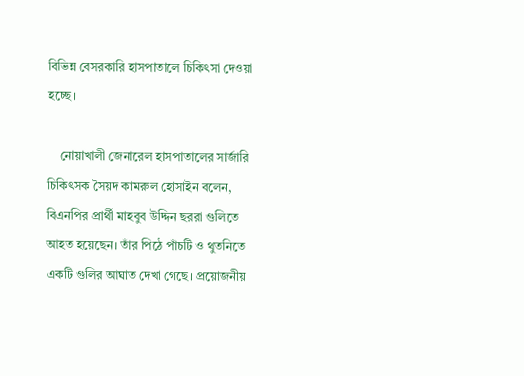বিভিন্ন বেসরকারি হাসপাতালে চিকিৎসা দেওয়া হচ্ছে।

    নোয়াখালী জেনারেল হাসপাতালের সার্জারি চিকিৎসক সৈয়দ কামরুল হোসাইন বলেন, বিএনপির প্রার্থী মাহবুব উদ্দিন ছররা গুলিতে আহত হয়েছেন। তাঁর পিঠে পাঁচটি ও থুতনিতে একটি গুলির আঘাত দেখা গেছে। প্রয়োজনীয়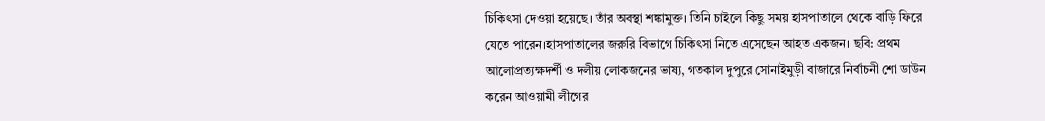চিকিৎসা দেওয়া হয়েছে। তাঁর অবস্থা শঙ্কামুক্ত। তিনি চাইলে কিছু সময় হাসপাতালে থেকে বাড়ি ফিরে যেতে পারেন।হাসপাতালের জরুরি বিভাগে চিকিৎসা নিতে এসেছেন আহত একজন। ছবি: প্রথম আলোপ্রত্যক্ষদর্শী ও দলীয় লোকজনের ভাষ্য, গতকাল দুপুরে সোনাইমুড়ী বাজারে নির্বাচনী শো ডাউন করেন আওয়ামী লীগের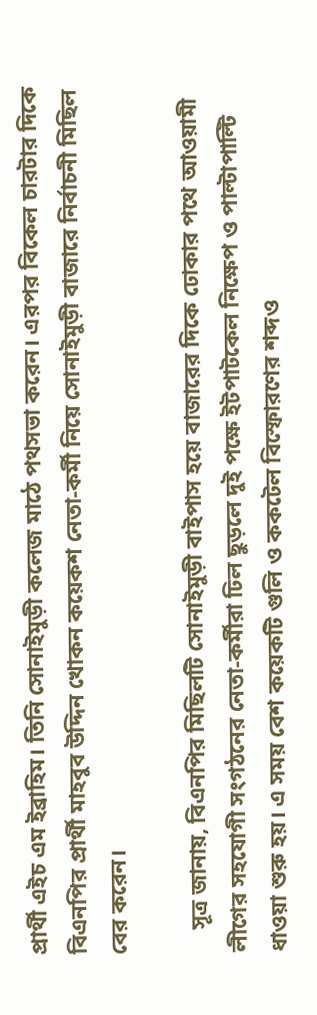প্রার্থী এইচ এম ইব্রাহিম। তিনি সোনাইমুড়ী কলেজ মাঠে পথসভা করেন। এরপর বিকেল চারটার দিকে বিএনপির প্রার্থী মাহবুব উদ্দিন খোকন কয়েকশ নেতা-কর্মী নিয়ে সোনাইমুড়ী বাজারে নির্বাচনী মিছিল বের করেন।

    সূত্র জানায়, বিএনপির মিছিলটি সোনাইমুড়ী বাইপাস হয়ে বাজারের দিকে ঢোকার পথে আওয়ামী লীগের সহযোগী সংগঠনের নেতা-কর্মীরা ঢিল ছুড়লে দুই পক্ষে ইটপাটকেল নিক্ষেপ ও পাল্টাপাল্টি ধাওয়া শুরু হয়। এ সময় বেশ কয়েকটি গুলি ও ককটেল বিস্ফোরণের শব্দও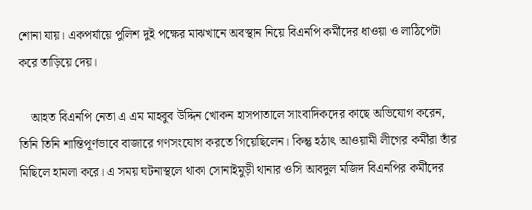শোনা যায়। একপর্যায়ে পুলিশ দুই পক্ষের মাঝখানে অবস্থান নিয়ে বিএনপি কর্মীদের ধাওয়া ও লাঠিপেটা করে তাড়িয়ে দেয়।

    আহত বিএনপি নেতা এ এম মাহবুব উদ্দিন খোকন হাসপাতালে সাংবাদিকদের কাছে অভিযোগ করেন, তিনি তিনি শান্তিপূর্ণভাবে বাজারে গণসংযোগ করতে গিয়েছিলেন। কিন্তু হঠাৎ আওয়ামী লীগের কর্মীরা তাঁর মিছিলে হামলা করে। এ সময় ঘটনাস্থলে থাকা সোনাইমুড়ী থানার ওসি আবদুল মজিদ বিএনপির কর্মীদের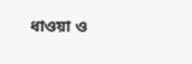ধাওয়া ও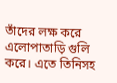তাঁদের লক্ষ করে এলোপাতাড়ি গুলি করে। এতে তিনিসহ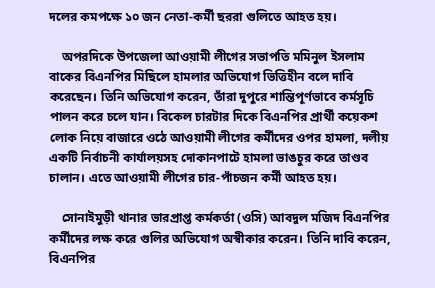দলের কমপক্ষে ১০ জন নেতা-কর্মী ছররা গুলিতে আহত হয়।

    অপরদিকে উপজেলা আওয়ামী লীগের সভাপতি মমিনুল ইসলাম বাকের বিএনপির মিছিলে হামলার অভিযোগ ভিত্তিহীন বলে দাবি করেছেন। তিনি অভিযোগ করেন, তাঁরা দুপুরে শান্তিপূর্ণভাবে কর্মসূচি পালন করে চলে যান। বিকেল চারটার দিকে বিএনপির প্রার্থী কয়েকশ লোক নিয়ে বাজারে ওঠে আওয়ামী লীগের কর্মীদের ওপর হামলা, দলীয় একটি নির্বাচনী কার্যালয়সহ দোকানপাটে হামলা ভাঙচুর করে তাণ্ডব চালান। এতে আওয়ামী লীগের চার-পাঁচজন কর্মী আহত হয়।

    সোনাইমুড়ী থানার ভারপ্রাপ্ত কর্মকর্তা (ওসি) আবদুল মজিদ বিএনপির কর্মীদের লক্ষ করে গুলির অভিযোগ অস্বীকার করেন। তিনি দাবি করেন, বিএনপির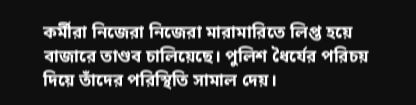কর্মীরা নিজেরা নিজেরা মারামারিতে লিপ্ত হয়ে বাজারে তাণ্ডব চালিয়েছে। পুলিশ ধৈর্যের পরিচয় দিয়ে তাঁদের পরিস্থিতি সামাল দেয়।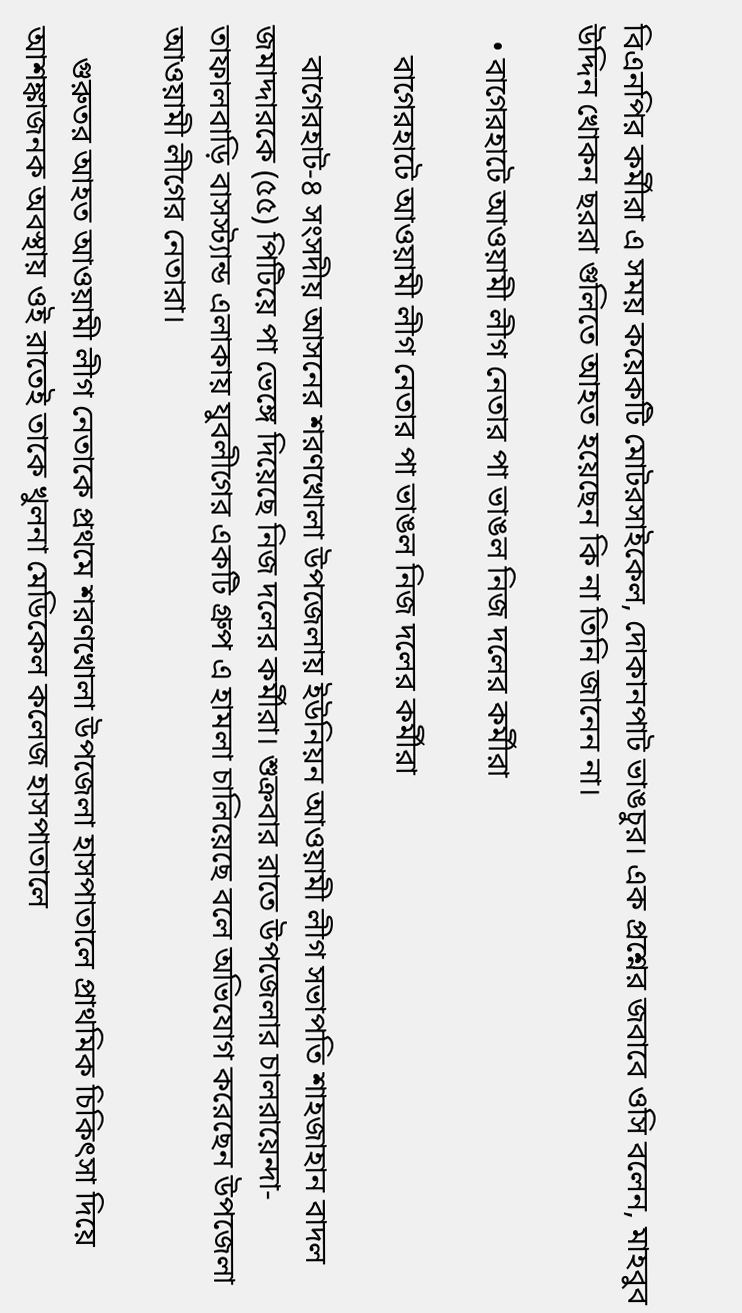বিএনপির কর্মীরা এ সময় কয়েকটি মোটরসাইকেল, দোকানপাট ভাঙচুর। এক প্রশ্নের জবাবে ওসি বলেন, মাহবুব উদ্দিন খোকন ছররা গুলিতে আহত হয়েছেন কি না তিনি জানেন না।

  • বাগেরহাটে আওয়ামী লীগ নেতার পা ভাঙল নিজ দলের কর্মীরা

    বাগেরহাটে আওয়ামী লীগ নেতার পা ভাঙল নিজ দলের কর্মীরা

    বাগেরহাট-৪ সংসদীয় আসনের শরণখোলা উপজেলায় ইউনিয়ন আওয়ামী লীগ সভাপতি শাহজাহান বাদল জমাদ্দারকে (৫৫) পিটিয়ে পা ভেঙ্গে দিয়েছে নিজ দলের কর্মীরা। শুক্রবার রাতে উপজেলার চালরায়েন্দা-তাফালবাড়ি বাসস্ট্যান্ড এলাকায় যুবলীগের একটি গ্রুপ এ হামলা চালিয়েছে বলে অভিযোগ করেছেন উপজেলা আওয়ামী লীগের নেতারা।

    গুরুতর আহত আওয়ামী লীগ নেতাকে প্রথমে শরণখোলা উপজেলা হাসপাতালে প্রাথমিক চিকিৎসা দিয়ে আশঙ্কাজনক অবস্থায় ওই রাতেই তাকে খুলনা মেডিকেল কলেজ হাসপাতালে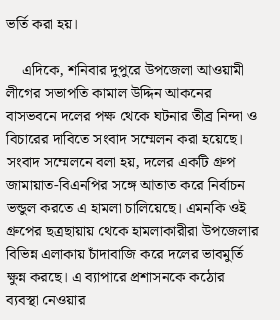ভর্তি করা হয়।

    এদিকে, শনিবার দুপুরে উপজেলা আওয়ামী লীগের সভাপতি কামাল উদ্দিন আকনের বাসভবনে দলের পক্ষ থেকে ঘটনার তীব্র নিন্দা ও বিচারের দাবিতে সংবাদ সম্মেলন করা হয়েছে। সংবাদ সম্মেলনে বলা হয়, দলের একটি গ্রুপ জামায়াত-বিএনপির সঙ্গে আতাত করে নির্বাচন ভন্ডুল করতে এ হামলা চালিয়েছে। এমনকি ওই গ্রুপের ছত্রছায়ায় থেকে হামলাকারীরা উপজেলার বিভিন্ন এলাকায় চাঁদাবাজি করে দলের ভাবমুর্তি ক্ষুন্ন করছে। এ ব্যাপারে প্রশাসনকে কঠোর ব্যবস্থা নেওয়ার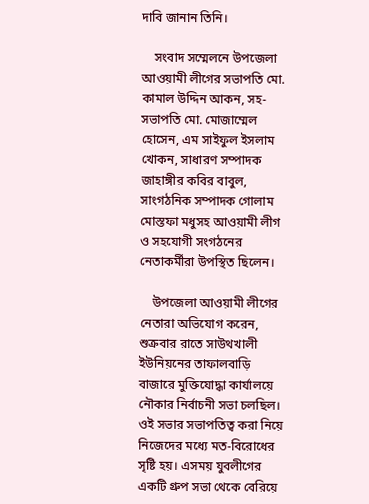দাবি জানান তিনি।

    সংবাদ সম্মেলনে উপজেলা আওয়ামী লীগের সভাপতি মো. কামাল উদ্দিন আকন, সহ-সভাপতি মো. মোজাম্মেল হোসেন, এম সাইফুল ইসলাম খোকন, সাধারণ সম্পাদক জাহাঙ্গীর কবির বাবুল, সাংগঠনিক সম্পাদক গোলাম মোস্তফা মধুসহ আওয়ামী লীগ ও সহযোগী সংগঠনের নেতাকর্মীরা উপস্থিত ছিলেন।

    উপজেলা আওয়ামী লীগের নেতারা অভিযোগ করেন, শুক্রবার রাতে সাউথখালী ইউনিয়নের তাফালবাড়ি বাজারে মুক্তিযোদ্ধা কার্যালয়ে নৌকার নির্বাচনী সভা চলছিল। ওই সভার সভাপতিত্ব করা নিয়ে নিজেদের মধ্যে মত-বিরোধের সৃষ্টি হয়। এসময় যুবলীগের একটি গ্রুপ সভা থেকে বেরিয়ে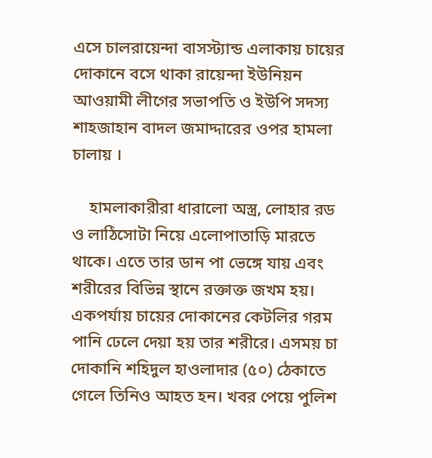এসে চালরায়েন্দা বাসস্ট্যান্ড এলাকায় চায়ের দোকানে বসে থাকা রায়েন্দা ইউনিয়ন আওয়ামী লীগের সভাপতি ও ইউপি সদস্য শাহজাহান বাদল জমাদ্দারের ওপর হামলা চালায় ।

    হামলাকারীরা ধারালো অস্ত্র, লোহার রড ও লাঠিসোটা নিয়ে এলোপাতাড়ি মারতে থাকে। এতে তার ডান পা ভেঙ্গে যায় এবং শরীরের বিভিন্ন স্থানে রক্তাক্ত জখম হয়। একপর্যায় চায়ের দোকানের কেটলির গরম পানি ঢেলে দেয়া হয় তার শরীরে। এসময় চা দোকানি শহিদুল হাওলাদার (৫০) ঠেকাতে গেলে তিনিও আহত হন। খবর পেয়ে পুলিশ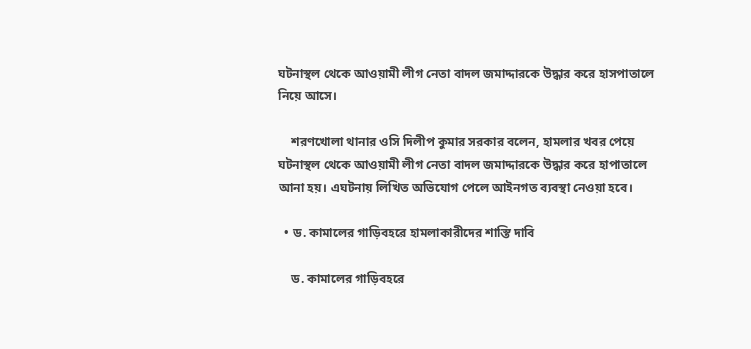ঘটনাস্থল থেকে আওয়ামী লীগ নেতা বাদল জমাদ্দারকে উদ্ধার করে হাসপাতালে নিয়ে আসে।

    শরণখোলা থানার ওসি দিলীপ কুমার সরকার বলেন, হামলার খবর পেয়ে ঘটনাস্থল থেকে আওয়ামী লীগ নেতা বাদল জমাদ্দারকে উদ্ধার করে হাপাতালে আনা হয়। এঘটনায় লিখিত অভিযোগ পেলে আইনগত ব্যবস্থা নেওয়া হবে।

  • ড. কামালের গাড়িবহরে হামলাকারীদের শাস্তি দাবি

    ড. কামালের গাড়িবহরে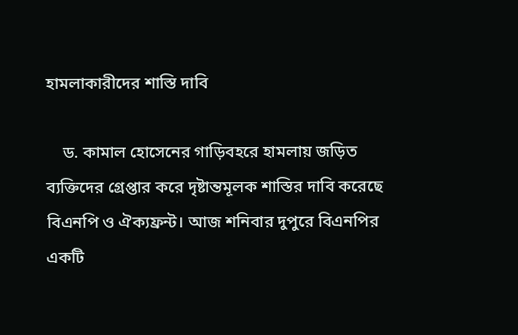হামলাকারীদের শাস্তি দাবি

    ড. কামাল হোসেনের গাড়িবহরে হামলায় জড়িত ব্যক্তিদের গ্রেপ্তার করে দৃষ্টান্তমূলক শাস্তির দাবি করেছে বিএনপি ও ঐক্যফ্রন্ট। আজ শনিবার দুপুরে বিএনপির একটি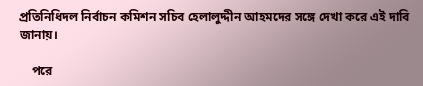প্রতিনিধিদল নির্বাচন কমিশন সচিব হেলালুদ্দীন আহমদের সঙ্গে দেখা করে এই দাবি জানায়।

    পরে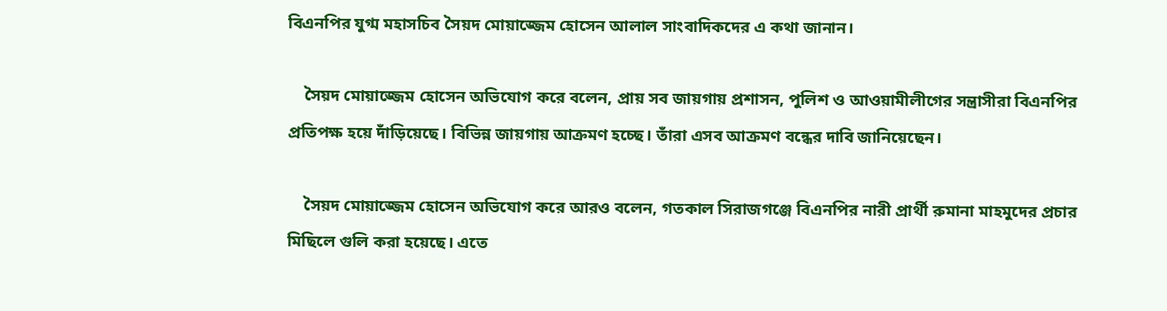বিএনপির যুগ্ম মহাসচিব সৈয়দ মোয়াজ্জেম হোসেন আলাল সাংবাদিকদের এ কথা জানান।

    সৈয়দ মোয়াজ্জেম হোসেন অভিযোগ করে বলেন, প্রায় সব জায়গায় প্রশাসন, পুলিশ ও আওয়ামীলীগের সন্ত্রাসীরা বিএনপির প্রতিপক্ষ হয়ে দাঁড়িয়েছে। বিভিন্ন জায়গায় আক্রমণ হচ্ছে। তাঁরা এসব আক্রমণ বন্ধের দাবি জানিয়েছেন।

    সৈয়দ মোয়াজ্জেম হোসেন অভিযোগ করে আরও বলেন, গতকাল সিরাজগঞ্জে বিএনপির নারী প্রার্থী রুমানা মাহমুদের প্রচার মিছিলে গুলি করা হয়েছে। এতে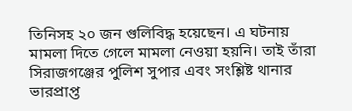তিনিসহ ২০ জন গুলিবিদ্ধ হয়েছেন। এ ঘটনায় মামলা দিতে গেলে মামলা নেওয়া হয়নি। তাই তাঁরা সিরাজগঞ্জের পুলিশ সুপার এবং সংশ্লিষ্ট থানার ভারপ্রাপ্ত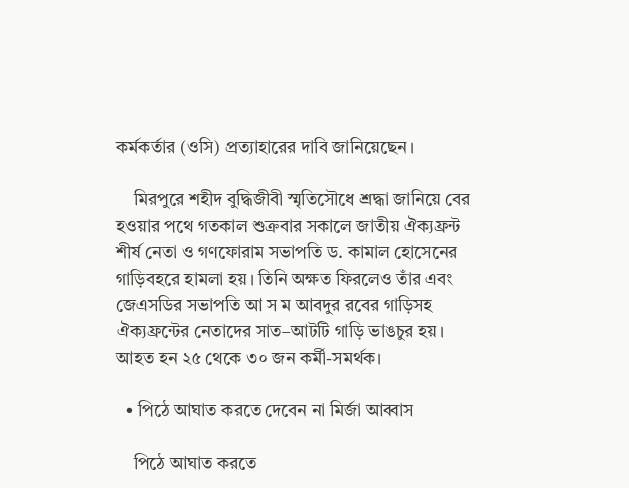কর্মকর্তার (ওসি) প্রত্যাহারের দাবি জানিয়েছেন।

    মিরপুরে শহীদ বুদ্ধিজীবী স্মৃতিসৌধে শ্রদ্ধা জানিয়ে বের হওয়ার পথে গতকাল শুক্রবার সকালে জাতীয় ঐক্যফ্রন্ট শীর্ষ নেতা ও গণফোরাম সভাপতি ড. কামাল হোসেনের গাড়িবহরে হামলা হয়। তিনি অক্ষত ফিরলেও তাঁর এবং জেএসডির সভাপতি আ স ম আবদুর রবের গাড়িসহ ঐক্যফ্রন্টের নেতাদের সাত–আটটি গাড়ি ভাঙচুর হয়। আহত হন ২৫ থেকে ৩০ জন কর্মী-সমর্থক।

  • পিঠে আঘাত করতে দেবেন না মির্জা আব্বাস

    পিঠে আঘাত করতে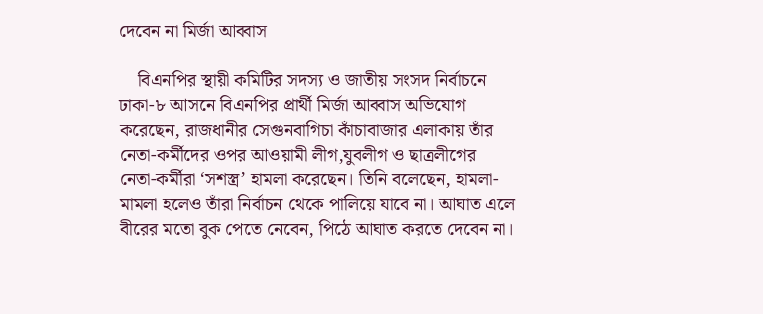দেবেন না মির্জা আব্বাস

    বিএনপির স্থায়ী কমিটির সদস্য ও জাতীয় সংসদ নির্বাচনে ঢাকা-৮ আসনে বিএনপির প্রার্থী মির্জা আব্বাস অভিযোগ করেছেন, রাজধানীর সেগুনবাগিচা কাঁচাবাজার এলাকায় তাঁর নেতা-কর্মীদের ওপর আওয়ামী লীগ,যুবলীগ ও ছাত্রলীগের নেতা-কর্মীরা ‘সশস্ত্র’ হামলা করেছেন। তিনি বলেছেন, হামলা-মামলা হলেও তাঁরা নির্বাচন থেকে পালিয়ে যাবে না। আঘাত এলে বীরের মতো বুক পেতে নেবেন, পিঠে আঘাত করতে দেবেন না।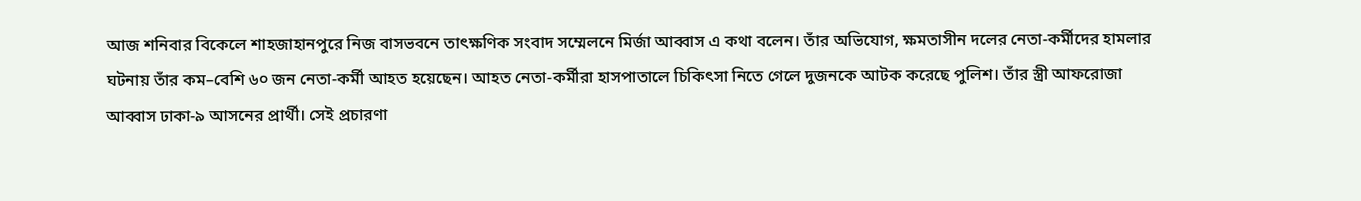আজ শনিবার বিকেলে শাহজাহানপুরে নিজ বাসভবনে তাৎক্ষণিক সংবাদ সম্মেলনে মির্জা আব্বাস এ কথা বলেন। তাঁর অভিযোগ, ক্ষমতাসীন দলের নেতা-কর্মীদের হামলার ঘটনায় তাঁর কম–বেশি ৬০ জন নেতা-কর্মী আহত হয়েছেন। আহত নেতা-কর্মীরা হাসপাতালে চিকিৎসা নিতে গেলে দুজনকে আটক করেছে পুলিশ। তাঁর স্ত্রী আফরোজা আব্বাস ঢাকা-৯ আসনের প্রার্থী। সেই প্রচারণা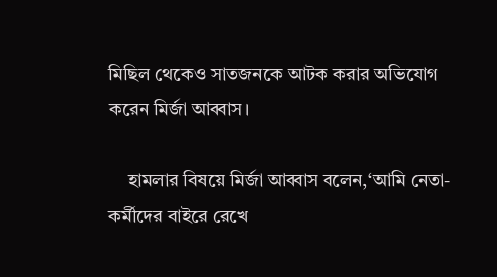মিছিল থেকেও সাতজনকে আটক করার অভিযোগ করেন মির্জা আব্বাস।

    হামলার বিষয়ে মির্জা আব্বাস বলেন,‘আমি নেতা-কর্মীদের বাইরে রেখে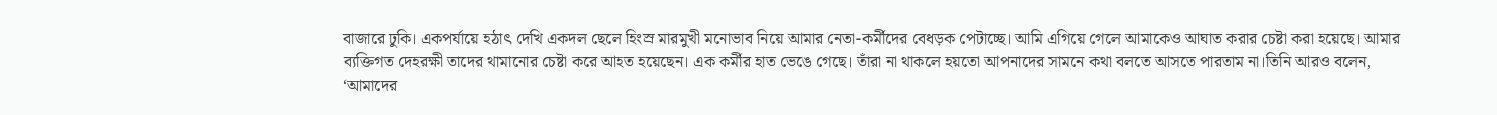বাজারে ঢুকি। একপর্যায়ে হঠাৎ দেখি একদল ছেলে হিংস্র মারমুখী মনোভাব নিয়ে আমার নেতা-কর্মীদের বেধড়ক পেটাচ্ছে। আমি এগিয়ে গেলে আমাকেও আঘাত করার চেষ্টা করা হয়েছে। আমার ব্যক্তিগত দেহরক্ষী তাদের থামানোর চেষ্টা করে আহত হয়েছেন। এক কর্মীর হাত ভেঙে গেছে। তাঁরা না থাকলে হয়তো আপনাদের সামনে কথা বলতে আসতে পারতাম না।তিনি আরও বলেন, ‘আমাদের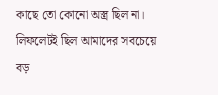কাছে তো কোনো অস্ত্র ছিল না। লিফলেটই ছিল আমাদের সবচেয়ে বড়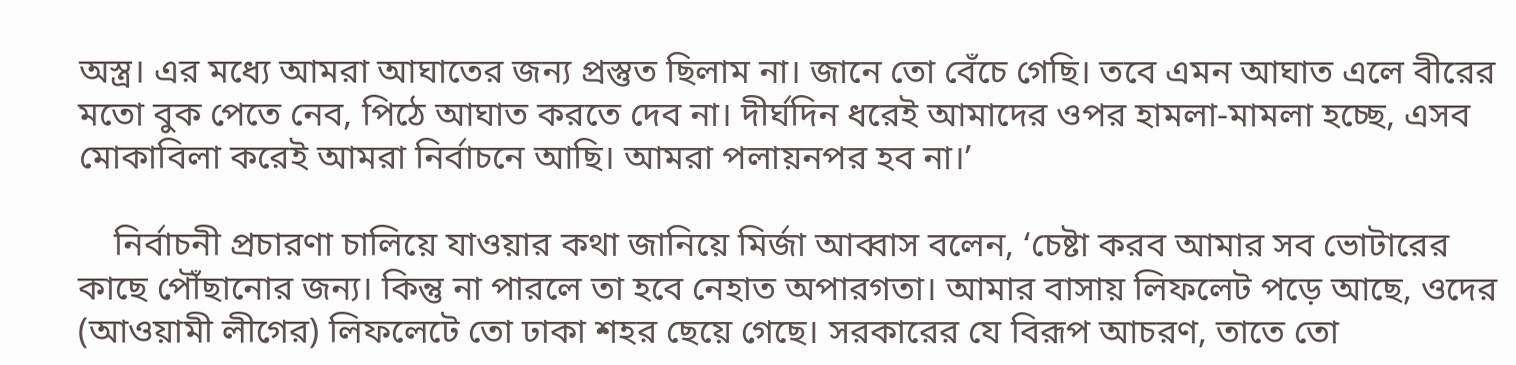অস্ত্র। এর মধ্যে আমরা আঘাতের জন্য প্রস্তুত ছিলাম না। জানে তো বেঁচে গেছি। তবে এমন আঘাত এলে বীরের মতো বুক পেতে নেব, পিঠে আঘাত করতে দেব না। দীর্ঘদিন ধরেই আমাদের ওপর হামলা-মামলা হচ্ছে, এসব মোকাবিলা করেই আমরা নির্বাচনে আছি। আমরা পলায়নপর হব না।’

    নির্বাচনী প্রচারণা চালিয়ে যাওয়ার কথা জানিয়ে মির্জা আব্বাস বলেন, ‘চেষ্টা করব আমার সব ভোটারের কাছে পৌঁছানোর জন্য। কিন্তু না পারলে তা হবে নেহাত অপারগতা। আমার বাসায় লিফলেট পড়ে আছে, ওদের (আওয়ামী লীগের) লিফলেটে তো ঢাকা শহর ছেয়ে গেছে। সরকারের যে বিরূপ আচরণ, তাতে তো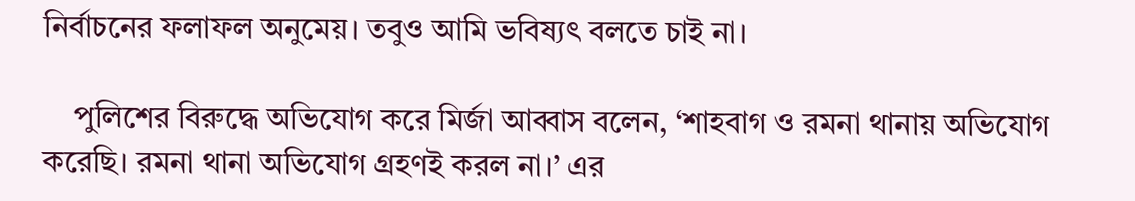নির্বাচনের ফলাফল অনুমেয়। তবুও আমি ভবিষ্যৎ বলতে চাই না।

    পুলিশের বিরুদ্ধে অভিযোগ করে মির্জা আব্বাস বলেন, ‘শাহবাগ ও রমনা থানায় অভিযোগ করেছি। রমনা থানা অভিযোগ গ্রহণই করল না।’ এর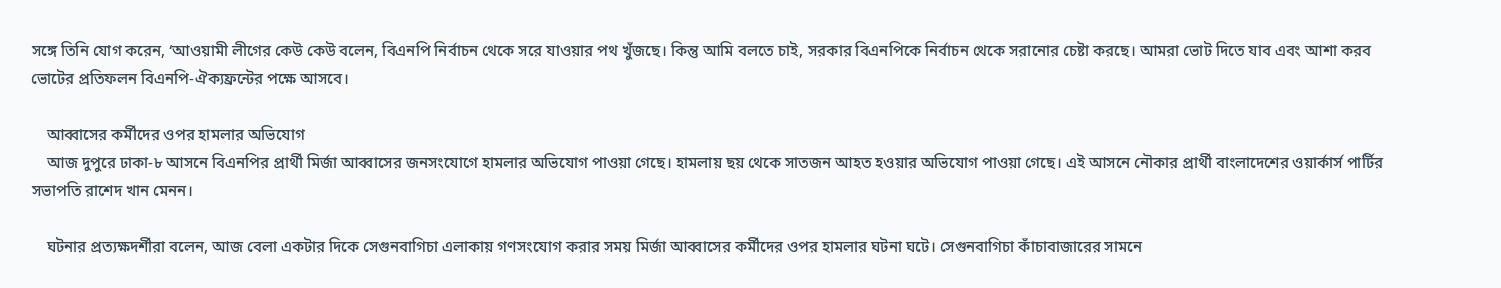সঙ্গে তিনি যোগ করেন, ‘আওয়ামী লীগের কেউ কেউ বলেন, বিএনপি নির্বাচন থেকে সরে যাওয়ার পথ খুঁজছে। কিন্তু আমি বলতে চাই, সরকার বিএনপিকে নির্বাচন থেকে সরানোর চেষ্টা করছে। আমরা ভোট দিতে যাব এবং আশা করব ভোটের প্রতিফলন বিএনপি-ঐক্যফ্রন্টের পক্ষে আসবে।

    আব্বাসের কর্মীদের ওপর হামলার অভিযোগ
    আজ দুপুরে ঢাকা-৮ আসনে বিএনপির প্রার্থী মির্জা আব্বাসের জনসংযোগে হামলার অভিযোগ পাওয়া গেছে। হামলায় ছয় থেকে সাতজন আহত হওয়ার অভিযোগ পাওয়া গেছে। এই আসনে নৌকার প্রার্থী বাংলাদেশের ওয়ার্কার্স পার্টির সভাপতি রাশেদ খান মেনন।

    ঘটনার প্রত্যক্ষদর্শীরা বলেন, আজ বেলা একটার দিকে সেগুনবাগিচা এলাকায় গণসংযোগ করার সময় মির্জা আব্বাসের কর্মীদের ওপর হামলার ঘটনা ঘটে। সেগুনবাগিচা কাঁচাবাজারের সামনে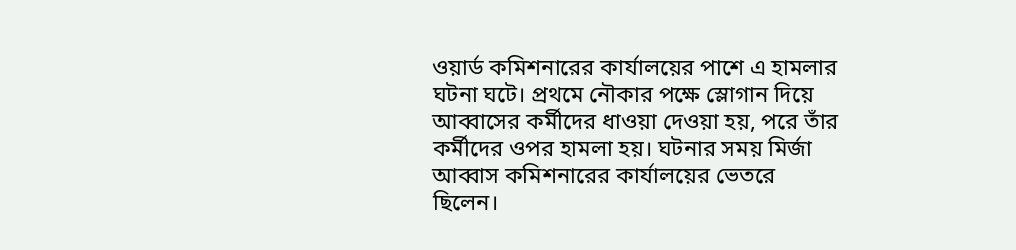ওয়ার্ড কমিশনারের কার্যালয়ের পাশে এ হামলার ঘটনা ঘটে। প্রথমে নৌকার পক্ষে স্লোগান দিয়ে আব্বাসের কর্মীদের ধাওয়া দেওয়া হয়, পরে তাঁর কর্মীদের ওপর হামলা হয়। ঘটনার সময় মির্জা আব্বাস কমিশনারের কার্যালয়ের ভেতরে ছিলেন।